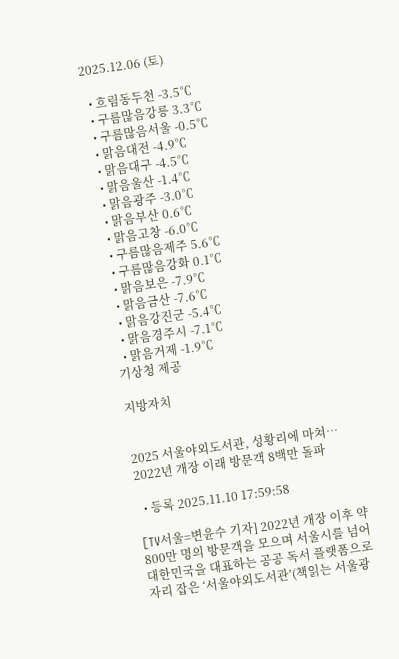2025.12.06 (토)

  • 흐림동두천 -3.5℃
  • 구름많음강릉 3.3℃
  • 구름많음서울 -0.5℃
  • 맑음대전 -4.9℃
  • 맑음대구 -4.5℃
  • 맑음울산 -1.4℃
  • 맑음광주 -3.0℃
  • 맑음부산 0.6℃
  • 맑음고창 -6.0℃
  • 구름많음제주 5.6℃
  • 구름많음강화 0.1℃
  • 맑음보은 -7.9℃
  • 맑음금산 -7.6℃
  • 맑음강진군 -5.4℃
  • 맑음경주시 -7.1℃
  • 맑음거제 -1.9℃
기상청 제공

지방자치


2025 서울야외도서관, 성황리에 마쳐… 2022년 개장 이래 방문객 8백만 돌파

  • 등록 2025.11.10 17:59:58

[TV서울=변윤수 기자] 2022년 개장 이후 약 800만 명의 방문객을 모으며 서울시를 넘어 대한민국을 대표하는 공공 독서 플랫폼으로 자리 잡은 ‘서울야외도서관’(책읽는 서울광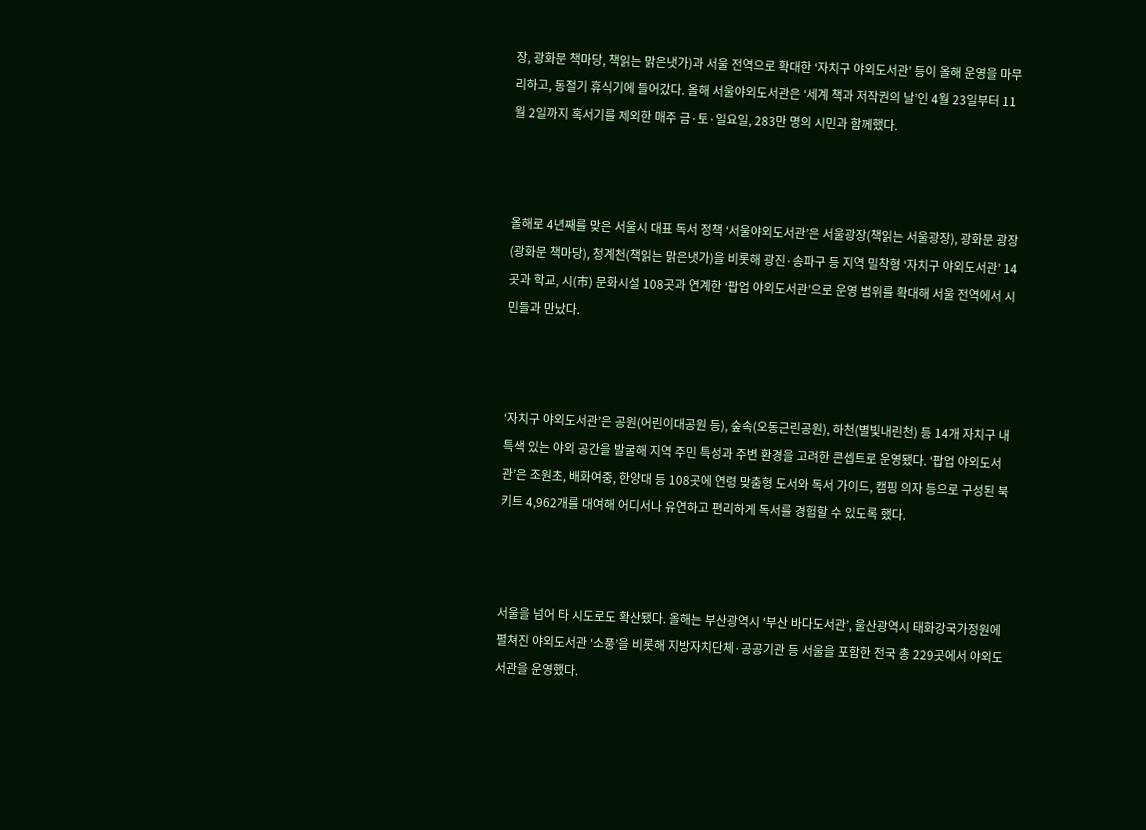장, 광화문 책마당, 책읽는 맑은냇가)과 서울 전역으로 확대한 ‘자치구 야외도서관’ 등이 올해 운영을 마무리하고, 동절기 휴식기에 들어갔다. 올해 서울야외도서관은 ‘세계 책과 저작권의 날’인 4월 23일부터 11월 2일까지 혹서기를 제외한 매주 금·토·일요일, 283만 명의 시민과 함께했다.



올해로 4년째를 맞은 서울시 대표 독서 정책 ‘서울야외도서관’은 서울광장(책읽는 서울광장), 광화문 광장(광화문 책마당), 청계천(책읽는 맑은냇가)을 비롯해 광진·송파구 등 지역 밀착형 ‘자치구 야외도서관’ 14곳과 학교, 시(市) 문화시설 108곳과 연계한 ‘팝업 야외도서관’으로 운영 범위를 확대해 서울 전역에서 시민들과 만났다.



‘자치구 야외도서관’은 공원(어린이대공원 등), 숲속(오동근린공원), 하천(별빛내린천) 등 14개 자치구 내 특색 있는 야외 공간을 발굴해 지역 주민 특성과 주변 환경을 고려한 콘셉트로 운영됐다. ‘팝업 야외도서관’은 조원초, 배화여중, 한양대 등 108곳에 연령 맞춤형 도서와 독서 가이드, 캠핑 의자 등으로 구성된 북키트 4,962개를 대여해 어디서나 유연하고 편리하게 독서를 경험할 수 있도록 했다.



서울을 넘어 타 시도로도 확산됐다. 올해는 부산광역시 ‘부산 바다도서관’, 울산광역시 태화강국가정원에 펼쳐진 야외도서관 ‘소풍’을 비롯해 지방자치단체·공공기관 등 서울을 포함한 전국 총 229곳에서 야외도서관을 운영했다.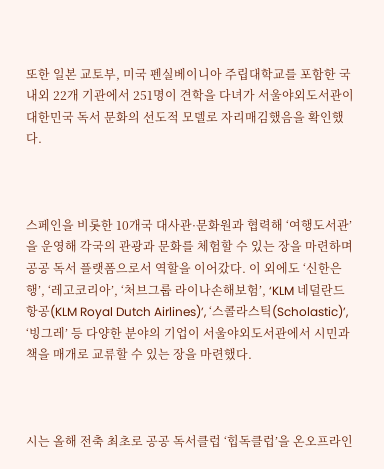또한 일본 교토부, 미국 펜실베이니아 주립대학교를 포함한 국내외 22개 기관에서 251명이 견학을 다녀가 서울야외도서관이 대한민국 독서 문화의 선도적 모델로 자리매김했음을 확인했다.



스페인을 비롯한 10개국 대사관·문화원과 협력해 ‘여행도서관’을 운영해 각국의 관광과 문화를 체험할 수 있는 장을 마련하며 공공 독서 플랫폼으로서 역할을 이어갔다. 이 외에도 ‘신한은행’, ‘레고코리아’, ‘처브그룹 라이나손해보험’, ‘KLM 네덜란드 항공(KLM Royal Dutch Airlines)’, ‘스콜라스틱(Scholastic)’, ‘빙그레’ 등 다양한 분야의 기업이 서울야외도서관에서 시민과 책을 매개로 교류할 수 있는 장을 마련했다.



시는 올해 전축 최초로 공공 독서클럽 ‘힙독클럽’을 온오프라인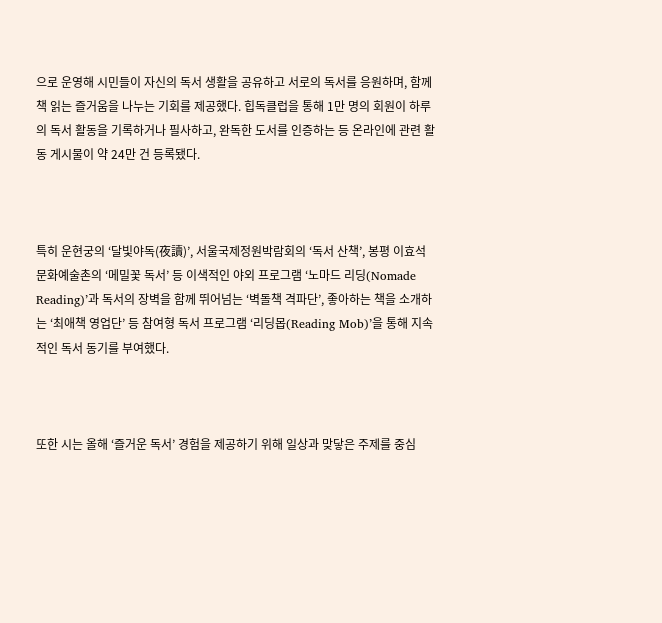으로 운영해 시민들이 자신의 독서 생활을 공유하고 서로의 독서를 응원하며, 함께 책 읽는 즐거움을 나누는 기회를 제공했다. 힙독클럽을 통해 1만 명의 회원이 하루의 독서 활동을 기록하거나 필사하고, 완독한 도서를 인증하는 등 온라인에 관련 활동 게시물이 약 24만 건 등록됐다.



특히 운현궁의 ‘달빛야독(夜讀)’, 서울국제정원박람회의 ‘독서 산책’, 봉평 이효석 문화예술촌의 ‘메밀꽃 독서’ 등 이색적인 야외 프로그램 ‘노마드 리딩(Nomade Reading)’과 독서의 장벽을 함께 뛰어넘는 ‘벽돌책 격파단’, 좋아하는 책을 소개하는 ‘최애책 영업단’ 등 참여형 독서 프로그램 ‘리딩몹(Reading Mob)’을 통해 지속적인 독서 동기를 부여했다.



또한 시는 올해 ‘즐거운 독서’ 경험을 제공하기 위해 일상과 맞닿은 주제를 중심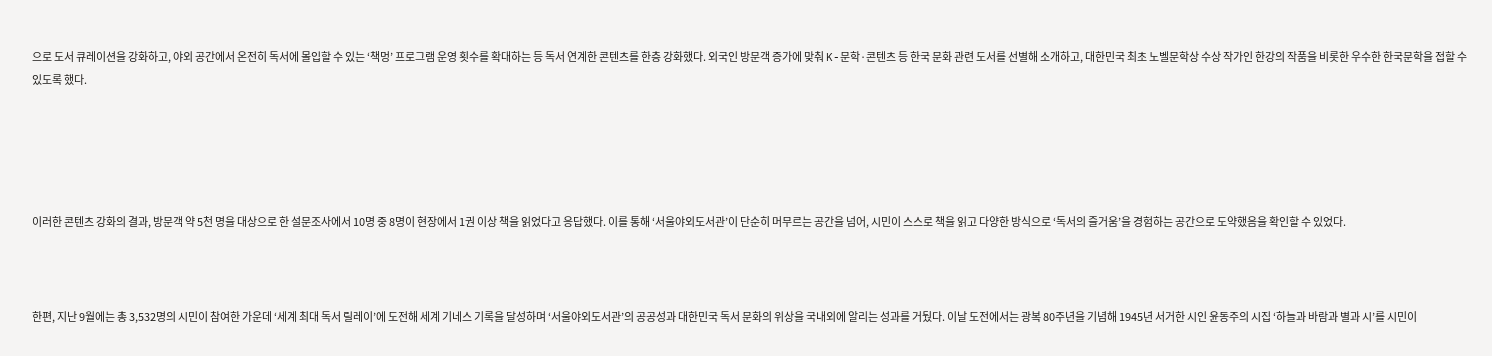으로 도서 큐레이션을 강화하고, 야외 공간에서 온전히 독서에 몰입할 수 있는 ‘책멍’ 프로그램 운영 횟수를 확대하는 등 독서 연계한 콘텐츠를 한층 강화했다. 외국인 방문객 증가에 맞춰 K-문학·콘텐츠 등 한국 문화 관련 도서를 선별해 소개하고, 대한민국 최초 노벨문학상 수상 작가인 한강의 작품을 비롯한 우수한 한국문학을 접할 수 있도록 했다.





이러한 콘텐츠 강화의 결과, 방문객 약 5천 명을 대상으로 한 설문조사에서 10명 중 8명이 현장에서 1권 이상 책을 읽었다고 응답했다. 이를 통해 ‘서울야외도서관’이 단순히 머무르는 공간을 넘어, 시민이 스스로 책을 읽고 다양한 방식으로 ‘독서의 즐거움’을 경험하는 공간으로 도약했음을 확인할 수 있었다.



한편, 지난 9월에는 총 3,532명의 시민이 참여한 가운데 ‘세계 최대 독서 릴레이’에 도전해 세계 기네스 기록을 달성하며 ‘서울야외도서관’의 공공성과 대한민국 독서 문화의 위상을 국내외에 알리는 성과를 거뒀다. 이날 도전에서는 광복 80주년을 기념해 1945년 서거한 시인 윤동주의 시집 ‘하늘과 바람과 별과 시’를 시민이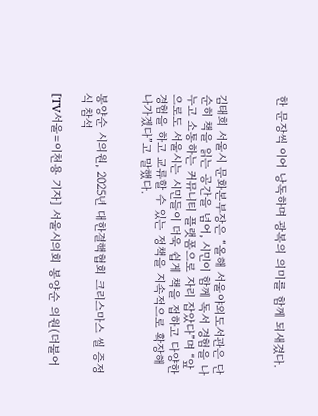한 문장씩 이어 낭독하며 광복의 의미를 함께 되새겼다.



김태희 서울시 문화본부장은 “올해 서울야외도서관은 단순히 책을 읽는 공간을 넘어, 시민이 함께 독서 경험을 나누고 소통하는 커뮤니티 플랫폼으로 자리 잡았다”며 “앞으로도 서울시는 시민들이 더욱 쉽게 책을 접하고 다양한 경험을 하고 교류할 수 있는 정책을 지속적으로 확장해 나가겠다”고 말했다.


봉양순 시의원, 2025년 대한결핵협회 크리스마스 씰 증정식 참석

[TV서울=이천용 기자] 서울시의회 봉양순 의원(더불어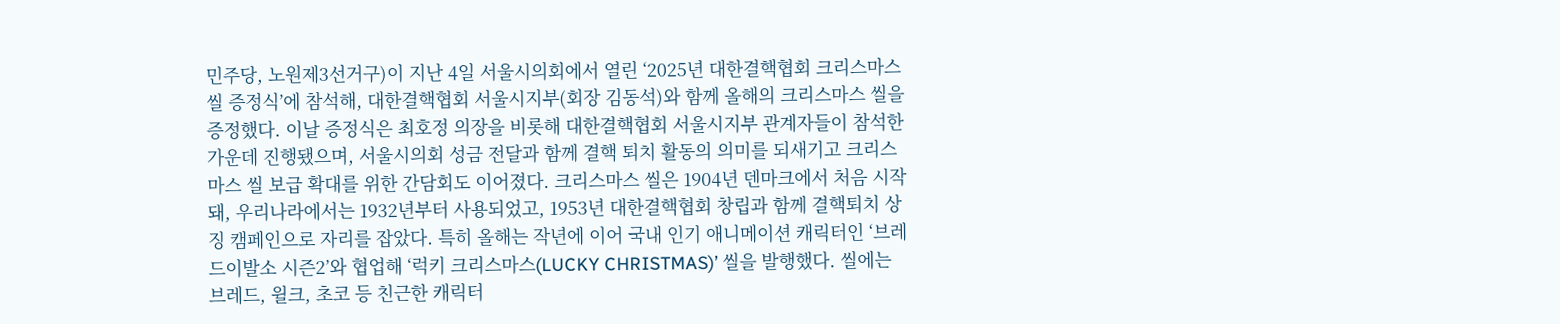민주당, 노원제3선거구)이 지난 4일 서울시의회에서 열린 ‘2025년 대한결핵협회 크리스마스 씰 증정식’에 참석해, 대한결핵협회 서울시지부(회장 김동석)와 함께 올해의 크리스마스 씰을 증정했다. 이날 증정식은 최호정 의장을 비롯해 대한결핵협회 서울시지부 관계자들이 참석한 가운데 진행됐으며, 서울시의회 성금 전달과 함께 결핵 퇴치 활동의 의미를 되새기고 크리스마스 씰 보급 확대를 위한 간담회도 이어졌다. 크리스마스 씰은 1904년 덴마크에서 처음 시작돼, 우리나라에서는 1932년부터 사용되었고, 1953년 대한결핵협회 창립과 함께 결핵퇴치 상징 캠페인으로 자리를 잡았다. 특히 올해는 작년에 이어 국내 인기 애니메이션 캐릭터인 ‘브레드이발소 시즌2’와 협업해 ‘럭키 크리스마스(LUCKY CHRISTMAS)’ 씰을 발행했다. 씰에는 브레드, 윌크, 초코 등 친근한 캐릭터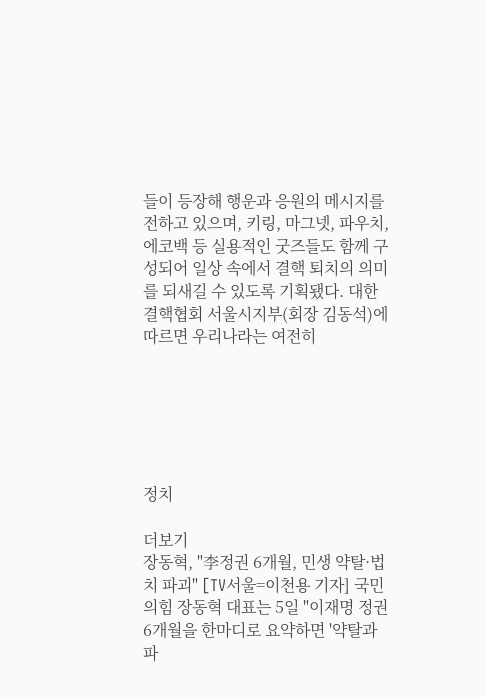들이 등장해 행운과 응원의 메시지를 전하고 있으며, 키링, 마그넷, 파우치, 에코백 등 실용적인 굿즈들도 함께 구성되어 일상 속에서 결핵 퇴치의 의미를 되새길 수 있도록 기획됐다. 대한결핵협회 서울시지부(회장 김동석)에 따르면 우리나라는 여전히






정치

더보기
장동혁, "李정권 6개월, 민생 약탈·법치 파괴" [TV서울=이천용 기자] 국민의힘 장동혁 대표는 5일 "이재명 정권 6개월을 한마디로 요약하면 '약탈과 파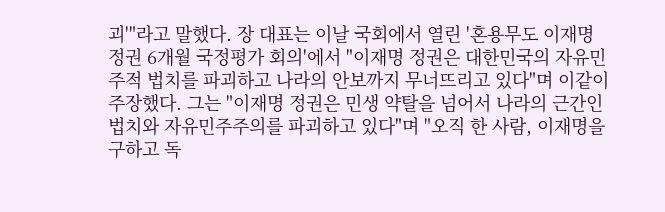괴'"라고 말했다. 장 대표는 이날 국회에서 열린 '혼용무도 이재명 정권 6개월 국정평가 회의'에서 "이재명 정권은 대한민국의 자유민주적 법치를 파괴하고 나라의 안보까지 무너뜨리고 있다"며 이같이 주장했다. 그는 "이재명 정권은 민생 약탈을 넘어서 나라의 근간인 법치와 자유민주주의를 파괴하고 있다"며 "오직 한 사람, 이재명을 구하고 독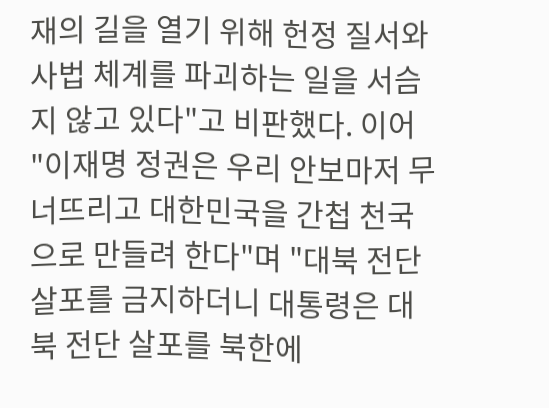재의 길을 열기 위해 헌정 질서와 사법 체계를 파괴하는 일을 서슴지 않고 있다"고 비판했다. 이어 "이재명 정권은 우리 안보마저 무너뜨리고 대한민국을 간첩 천국으로 만들려 한다"며 "대북 전단 살포를 금지하더니 대통령은 대북 전단 살포를 북한에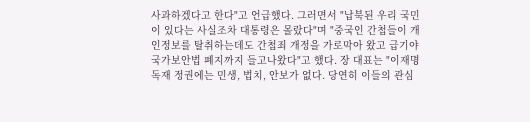사과하겠다고 한다"고 언급했다. 그러면서 "납북된 우리 국민이 있다는 사실조차 대통령은 몰랐다"며 "중국인 간첩들이 개인정보를 탈취하는데도 간첩죄 개정을 가로막아 왔고 급기야 국가보안법 폐지까지 들고나왔다"고 했다. 장 대표는 "이재명 독재 정권에는 민생, 법치, 안보가 없다. 당연히 이들의 관심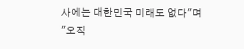사에는 대한민국 미래도 없다"며 "오직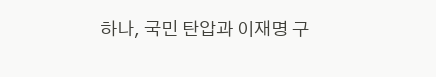하나, 국민 탄압과 이재명 구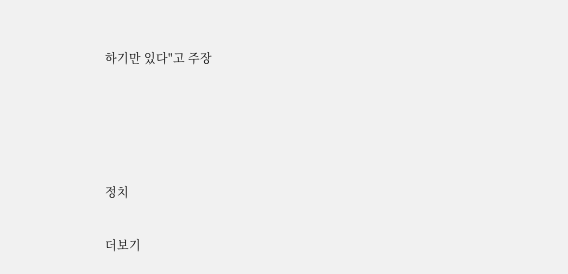하기만 있다"고 주장




정치

더보기